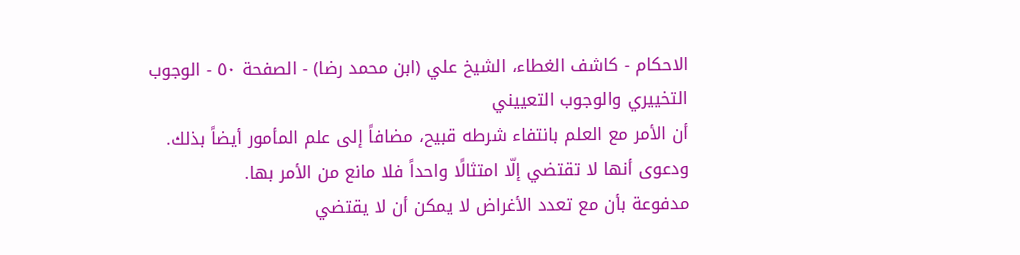الاحكام - كاشف الغطاء، الشيخ علي (ابن محمد رضا) - الصفحة ٥٠ - الوجوب التخييري والوجوب التعييني
أن الأمر مع العلم بانتفاء شرطه قبيح، مضافاً إلى علم المأمور أيضاً بذلك.
ودعوى أنها لا تقتضي إلّا امتثالًا واحداً فلا مانع من الأمر بها.
مدفوعة بأن مع تعدد الأغراض لا يمكن أن لا يقتضي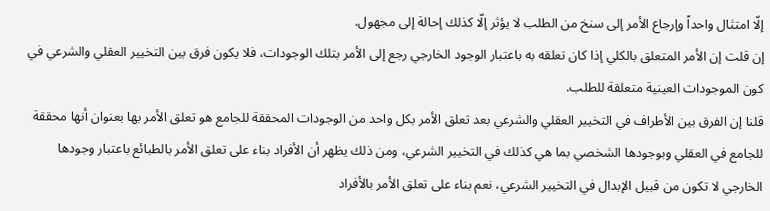إلّا امتثال واحداً وإرجاع الأمر إلى سنخ من الطلب لا يؤثر إلّا كذلك إحالة إلى مجهول.
إن قلت إن الأمر المتعلق بالكلي إذا كان تعلقه به باعتبار الوجود الخارجي رجع إلى الأمر بتلك الوجودات، فلا يكون فرق بين التخيير العقلي والشرعي في كون الموجودات العينية متعلقة للطلب.
قلنا إن الفرق بين الأطراف في التخيير العقلي والشرعي بعد تعلق الأمر بكل واحد من الوجودات المحققة للجامع هو تعلق الأمر بها بعنوان أنها محققة للجامع في العقلي وبوجودها الشخصي بما هي كذلك في التخيير الشرعي، ومن ذلك يظهر أن الأفراد بناء على تعلق الأمر بالطبائع باعتبار وجودها الخارجي لا تكون من قبيل الإبدال في التخيير الشرعي، نعم بناء على تعلق الأمر بالأفراد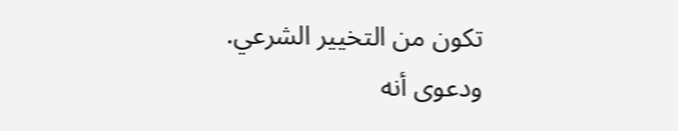تكون من التخيير الشرعي.
ودعوى أنه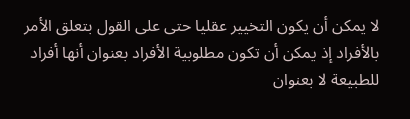لا يمكن أن يكون التخيير عقليا حتى على القول بتعلق الأمر بالأفراد إذ يمكن أن تكون مطلوبية الأفراد بعنوان أنها أفراد للطبيعة لا بعنوان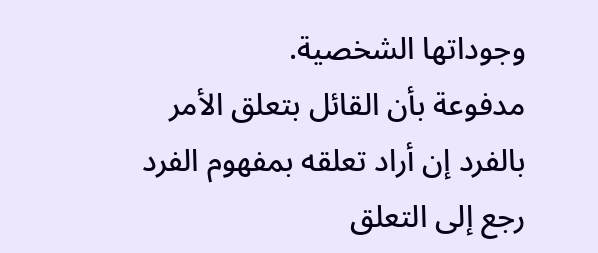وجوداتها الشخصية.
مدفوعة بأن القائل بتعلق الأمر بالفرد إن أراد تعلقه بمفهوم الفرد رجع إلى التعلق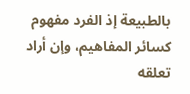بالطبيعة إذ الفرد مفهوم كسائر المفاهيم، وإن أراد تعلقه